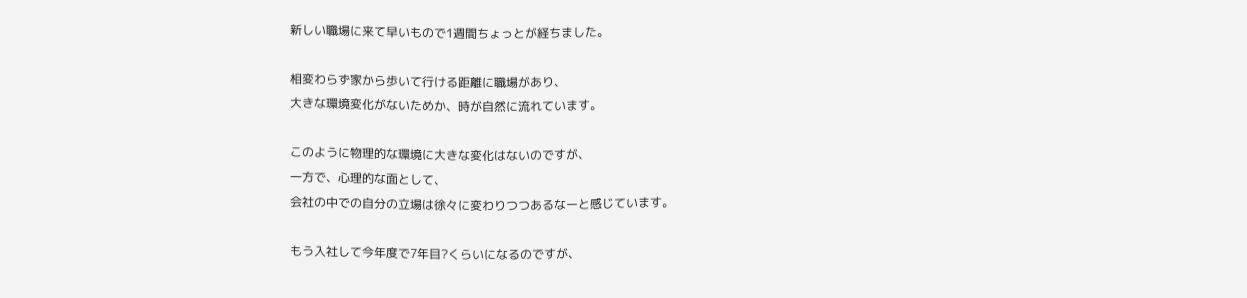新しい職場に来て早いもので1週間ちょっとが経ちました。

相変わらず家から歩いて行ける距離に職場があり、
大きな環境変化がないためか、時が自然に流れています。

このように物理的な環境に大きな変化はないのですが、
一方で、心理的な面として、
会社の中での自分の立場は徐々に変わりつつあるなーと感じています。

もう入社して今年度で7年目?くらいになるのですが、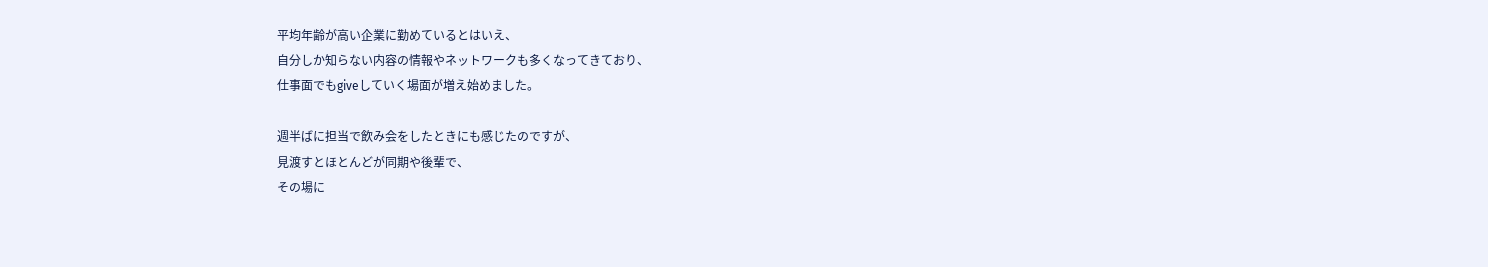平均年齢が高い企業に勤めているとはいえ、
自分しか知らない内容の情報やネットワークも多くなってきており、
仕事面でもgiveしていく場面が増え始めました。

週半ばに担当で飲み会をしたときにも感じたのですが、
見渡すとほとんどが同期や後輩で、
その場に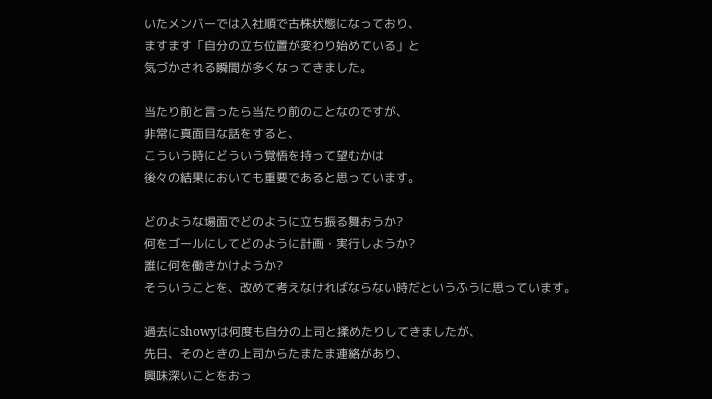いたメンバーでは入社順で古株状態になっており、
ますます「自分の立ち位置が変わり始めている」と
気づかされる瞬間が多くなってきました。

当たり前と言ったら当たり前のことなのですが、
非常に真面目な話をすると、
こういう時にどういう覚悟を持って望むかは
後々の結果においても重要であると思っています。

どのような場面でどのように立ち振る舞おうか?
何をゴールにしてどのように計画・実行しようか?
誰に何を働きかけようか?
そういうことを、改めて考えなければならない時だというふうに思っています。

過去にshowyは何度も自分の上司と揉めたりしてきましたが、
先日、そのときの上司からたまたま連絡があり、
興味深いことをおっ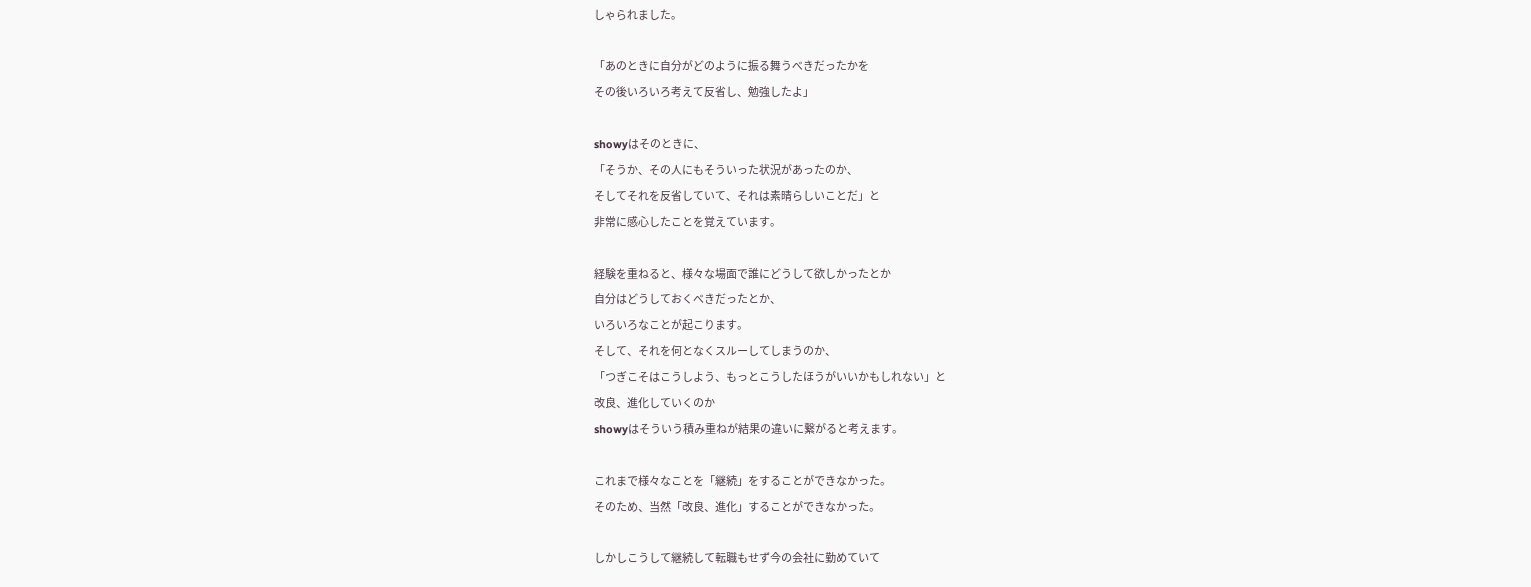しゃられました。

「あのときに自分がどのように振る舞うべきだったかを
その後いろいろ考えて反省し、勉強したよ」

showyはそのときに、
「そうか、その人にもそういった状況があったのか、
そしてそれを反省していて、それは素晴らしいことだ」と
非常に感心したことを覚えています。

経験を重ねると、様々な場面で誰にどうして欲しかったとか
自分はどうしておくべきだったとか、
いろいろなことが起こります。
そして、それを何となくスルーしてしまうのか、
「つぎこそはこうしよう、もっとこうしたほうがいいかもしれない」と
改良、進化していくのか
showyはそういう積み重ねが結果の違いに繋がると考えます。

これまで様々なことを「継続」をすることができなかった。
そのため、当然「改良、進化」することができなかった。

しかしこうして継続して転職もせず今の会社に勤めていて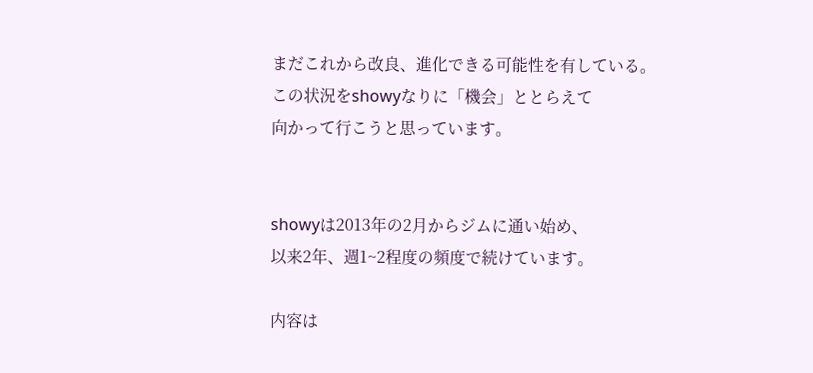まだこれから改良、進化できる可能性を有している。
この状況をshowyなりに「機会」ととらえて
向かって行こうと思っています。


showyは2013年の2月からジムに通い始め、
以来2年、週1~2程度の頻度で続けています。

内容は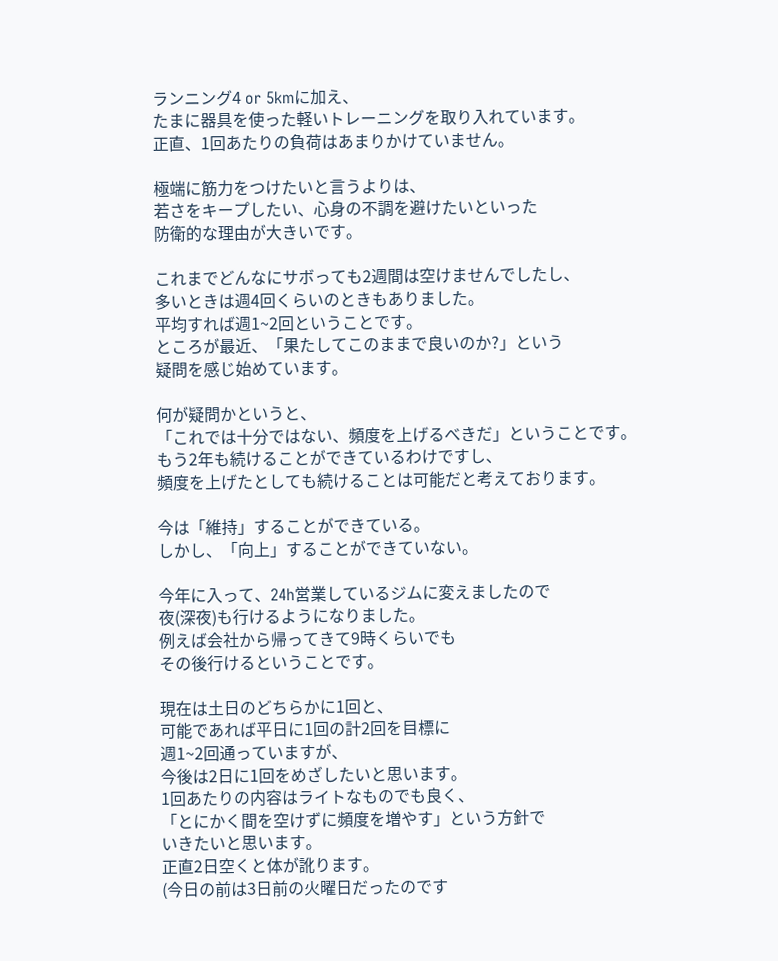ランニング4 or 5kmに加え、
たまに器具を使った軽いトレーニングを取り入れています。
正直、1回あたりの負荷はあまりかけていません。

極端に筋力をつけたいと言うよりは、
若さをキープしたい、心身の不調を避けたいといった
防衛的な理由が大きいです。

これまでどんなにサボっても2週間は空けませんでしたし、
多いときは週4回くらいのときもありました。
平均すれば週1~2回ということです。
ところが最近、「果たしてこのままで良いのか?」という
疑問を感じ始めています。

何が疑問かというと、
「これでは十分ではない、頻度を上げるべきだ」ということです。
もう2年も続けることができているわけですし、
頻度を上げたとしても続けることは可能だと考えております。

今は「維持」することができている。
しかし、「向上」することができていない。

今年に入って、24h営業しているジムに変えましたので
夜(深夜)も行けるようになりました。
例えば会社から帰ってきて9時くらいでも
その後行けるということです。

現在は土日のどちらかに1回と、
可能であれば平日に1回の計2回を目標に
週1~2回通っていますが、
今後は2日に1回をめざしたいと思います。
1回あたりの内容はライトなものでも良く、
「とにかく間を空けずに頻度を増やす」という方針で
いきたいと思います。
正直2日空くと体が訛ります。
(今日の前は3日前の火曜日だったのです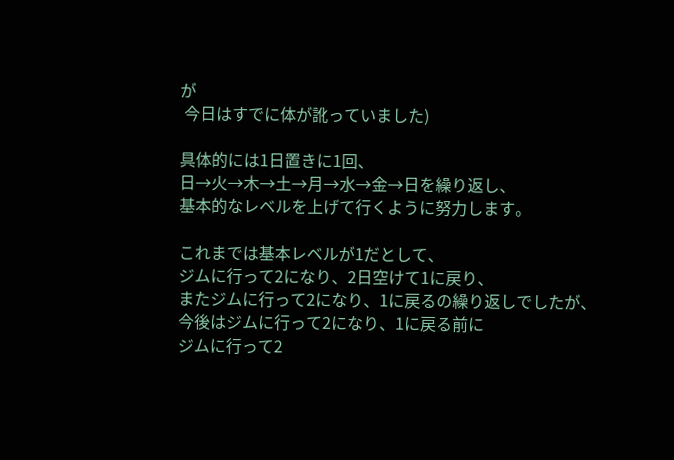が
 今日はすでに体が訛っていました)

具体的には1日置きに1回、
日→火→木→土→月→水→金→日を繰り返し、
基本的なレベルを上げて行くように努力します。

これまでは基本レベルが1だとして、
ジムに行って2になり、2日空けて1に戻り、
またジムに行って2になり、1に戻るの繰り返しでしたが、
今後はジムに行って2になり、1に戻る前に
ジムに行って2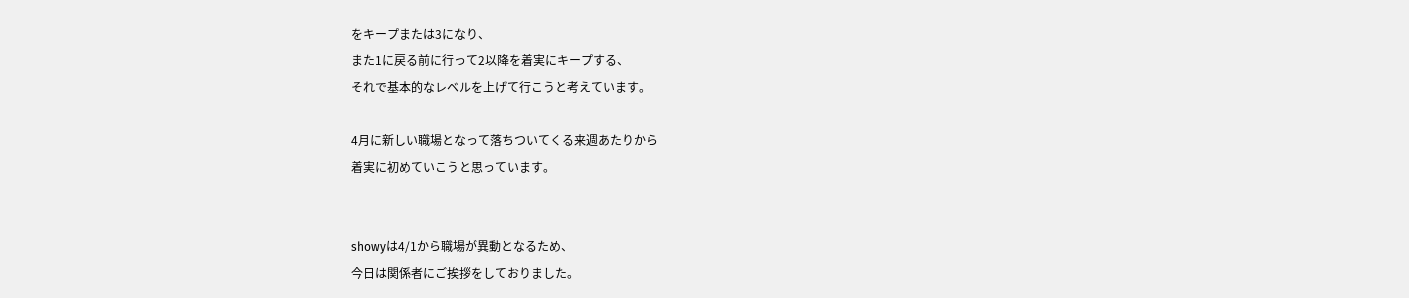をキープまたは3になり、
また1に戻る前に行って2以降を着実にキープする、
それで基本的なレベルを上げて行こうと考えています。

4月に新しい職場となって落ちついてくる来週あたりから
着実に初めていこうと思っています。


showyは4/1から職場が異動となるため、
今日は関係者にご挨拶をしておりました。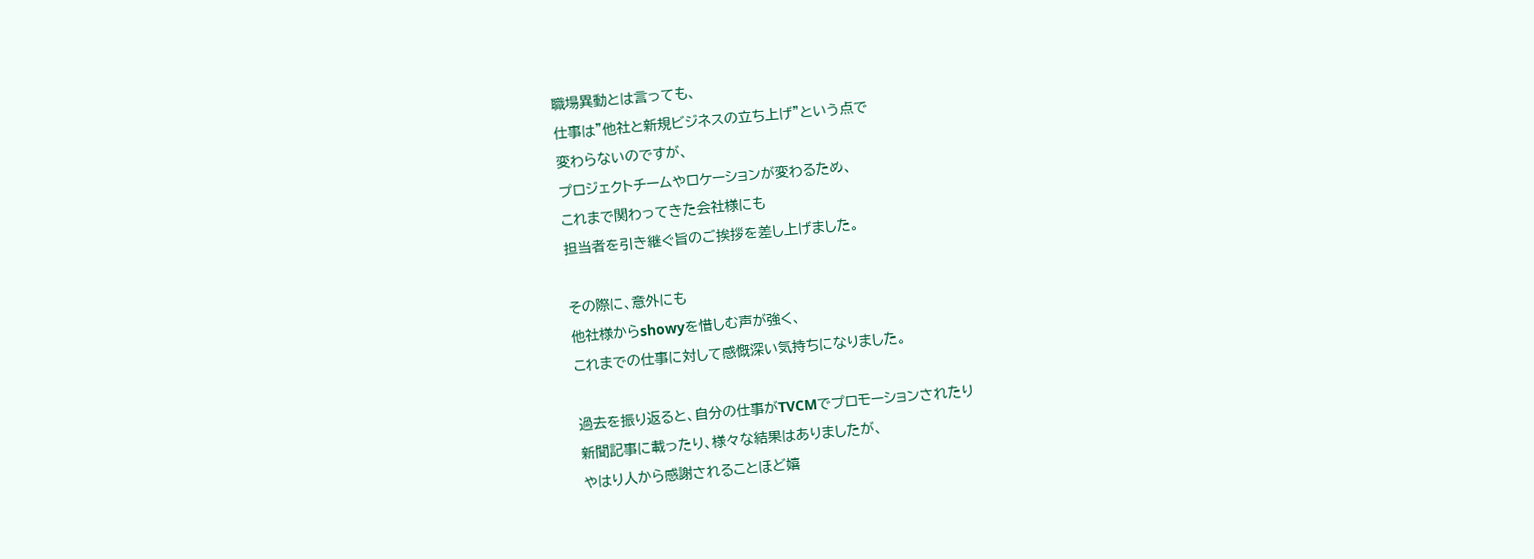職場異動とは言っても、
仕事は"他社と新規ビジネスの立ち上げ"という点で
変わらないのですが、
プロジェクトチームやロケーションが変わるため、
これまで関わってきた会社様にも
担当者を引き継ぐ旨のご挨拶を差し上げました。

その際に、意外にも
他社様からshowyを惜しむ声が強く、
これまでの仕事に対して感慨深い気持ちになりました。

過去を振り返ると、自分の仕事がTVCMでプロモーションされたり
新聞記事に載ったり、様々な結果はありましたが、
やはり人から感謝されることほど嬉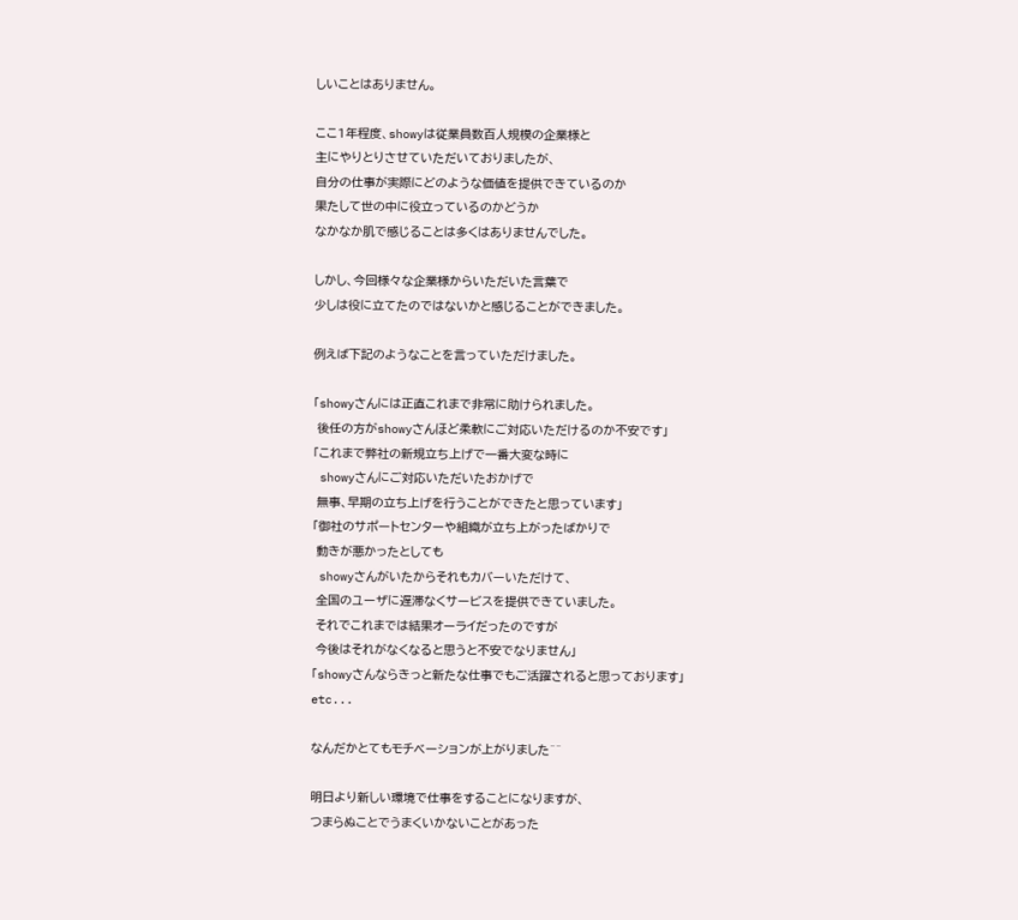しいことはありません。

ここ1年程度、showyは従業員数百人規模の企業様と
主にやりとりさせていただいておりましたが、
自分の仕事が実際にどのような価値を提供できているのか
果たして世の中に役立っているのかどうか
なかなか肌で感じることは多くはありませんでした。

しかし、今回様々な企業様からいただいた言葉で
少しは役に立てたのではないかと感じることができました。

例えば下記のようなことを言っていただけました。

「showyさんには正直これまで非常に助けられました。
 後任の方がshowyさんほど柔軟にご対応いただけるのか不安です」
「これまで弊社の新規立ち上げで一番大変な時に
 showyさんにご対応いただいたおかげで
 無事、早期の立ち上げを行うことができたと思っています」
「御社のサポートセンターや組織が立ち上がったばかりで
 動きが悪かったとしても
 showyさんがいたからそれもカバーいただけて、
 全国のユーザに遅滞なくサービスを提供できていました。
 それでこれまでは結果オーライだったのですが
 今後はそれがなくなると思うと不安でなりません」
「showyさんならきっと新たな仕事でもご活躍されると思っております」
etc...

なんだかとてもモチベーションが上がりました^^

明日より新しい環境で仕事をすることになりますが、
つまらぬことでうまくいかないことがあった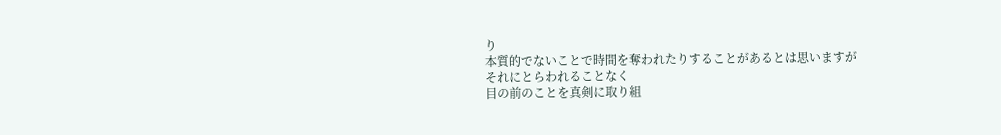り
本質的でないことで時間を奪われたりすることがあるとは思いますが
それにとらわれることなく
目の前のことを真剣に取り組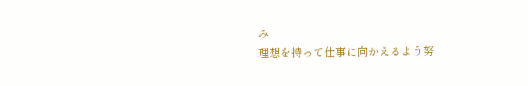み
理想を持って仕事に向かえるよう努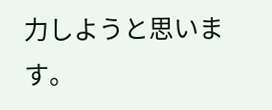力しようと思います。